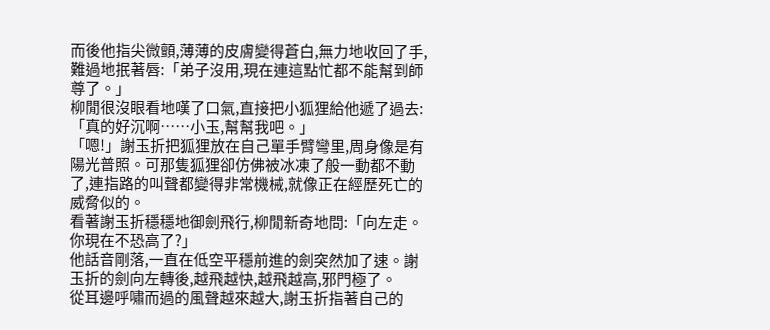而後他指尖微顫,薄薄的皮膚變得蒼白,無力地收回了手,難過地抿著唇:「弟子沒用,現在連這點忙都不能幫到師尊了。」
柳閒很沒眼看地嘆了口氣,直接把小狐狸給他遞了過去:「真的好沉啊……小玉,幫幫我吧。」
「嗯!」謝玉折把狐狸放在自己單手臂彎里,周身像是有陽光普照。可那隻狐狸卻仿佛被冰凍了般一動都不動了,連指路的叫聲都變得非常機械,就像正在經歷死亡的威脅似的。
看著謝玉折穩穩地御劍飛行,柳閒新奇地問:「向左走。你現在不恐高了?」
他話音剛落,一直在低空平穩前進的劍突然加了速。謝玉折的劍向左轉後,越飛越快,越飛越高,邪門極了。
從耳邊呼嘯而過的風聲越來越大,謝玉折指著自己的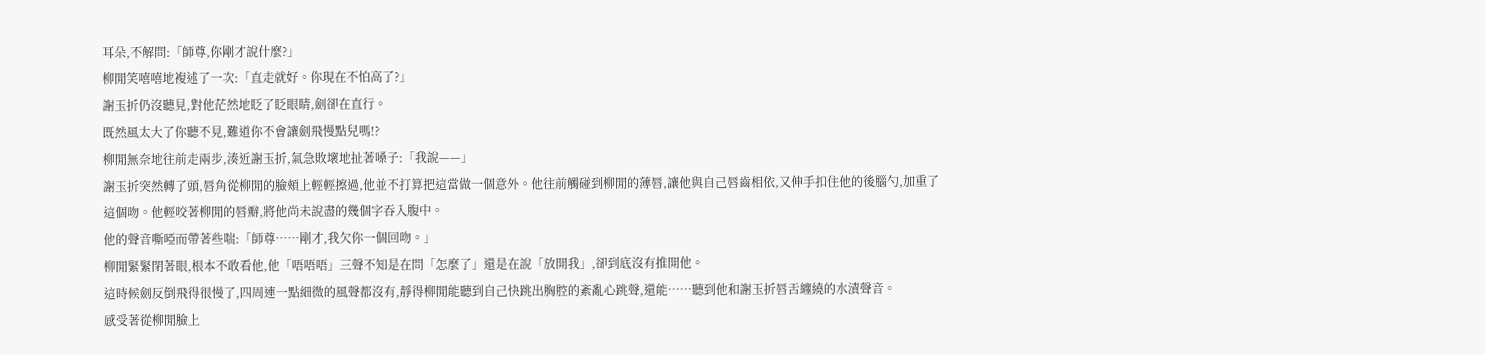耳朵,不解問:「師尊,你剛才說什麼?」
柳閒笑嘻嘻地複述了一次:「直走就好。你現在不怕高了?」
謝玉折仍沒聽見,對他茫然地眨了眨眼睛,劍卻在直行。
既然風太大了你聽不見,難道你不會讓劍飛慢點兒嗎!?
柳閒無奈地往前走兩步,湊近謝玉折,氣急敗壞地扯著嗓子:「我說——」
謝玉折突然轉了頭,唇角從柳閒的臉頰上輕輕擦過,他並不打算把這當做一個意外。他往前觸碰到柳閒的薄唇,讓他與自己唇齒相依,又伸手扣住他的後腦勺,加重了這個吻。他輕咬著柳閒的唇瓣,將他尚未說盡的幾個字吞入腹中。
他的聲音嘶啞而帶著些喘:「師尊……剛才,我欠你一個回吻。」
柳閒緊緊閉著眼,根本不敢看他,他「唔唔唔」三聲不知是在問「怎麼了」還是在說「放開我」,卻到底沒有推開他。
這時候劍反倒飛得很慢了,四周連一點細微的風聲都沒有,靜得柳閒能聽到自己快跳出胸腔的紊亂心跳聲,還能……聽到他和謝玉折唇舌纏繞的水漬聲音。
感受著從柳閒臉上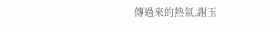傳過來的熱氣,謝玉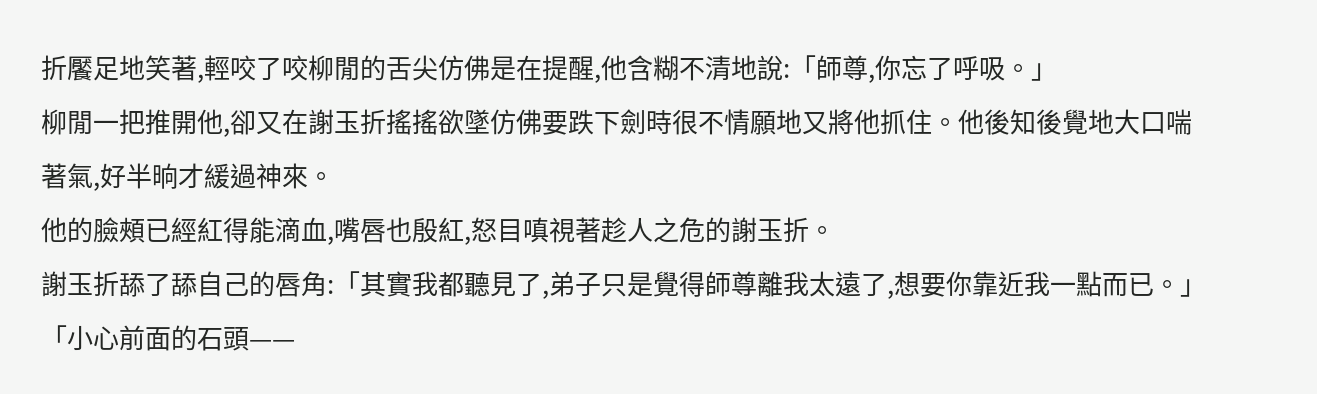折饜足地笑著,輕咬了咬柳閒的舌尖仿佛是在提醒,他含糊不清地說:「師尊,你忘了呼吸。」
柳閒一把推開他,卻又在謝玉折搖搖欲墜仿佛要跌下劍時很不情願地又將他抓住。他後知後覺地大口喘著氣,好半晌才緩過神來。
他的臉頰已經紅得能滴血,嘴唇也殷紅,怒目嗔視著趁人之危的謝玉折。
謝玉折舔了舔自己的唇角:「其實我都聽見了,弟子只是覺得師尊離我太遠了,想要你靠近我一點而已。」
「小心前面的石頭——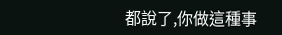都說了,你做這種事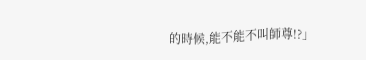的時候,能不能不叫師尊!?」